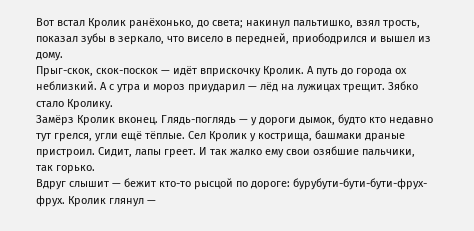Вот встал Кролик ранёхонько, до света; накинул пальтишко, взял трость, показал зубы в зеркало, что висело в передней, приободрился и вышел из дому.
Прыг-скок, скок-поскок — идёт вприскочку Кролик. А путь до города ох неблизкий. А с утра и мороз приударил — лёд на лужицах трещит. Зябко стало Кролику.
Замёрз Кролик вконец. Глядь-поглядь — у дороги дымок, будто кто недавно тут грелся, угли ещё тёплые. Сел Кролик у кострища, башмаки драные пристроил. Сидит, лапы греет. И так жалко ему свои озябшие пальчики, так горько.
Вдруг слышит — бежит кто-то рысцой по дороге: бурубути-бути-бути-фрух-фрух. Кролик глянул —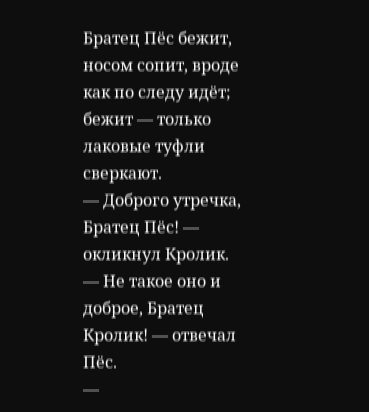Братец Пёс бежит, носом сопит, вроде как по следу идёт; бежит — только лаковые туфли сверкают.
— Доброго утречка, Братец Пёс! — окликнул Кролик.
— Не такое оно и доброе, Братец Кролик! — отвечал Пёс.
—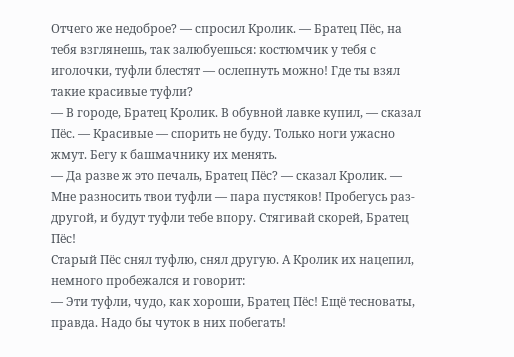Отчего же недоброе? — спросил Кролик. — Братец Пёс, на тебя взглянешь, так залюбуешься: костюмчик у тебя с иголочки, туфли блестят — ослепнуть можно! Где ты взял такие красивые туфли?
— В городе, Братец Кролик. В обувной лавке купил, — сказал Пёс. — Красивые — спорить не буду. Только ноги ужасно жмут. Бегу к башмачнику их менять.
— Да разве ж это печаль, Братец Пёс? — сказал Кролик. — Мне разносить твои туфли — пара пустяков! Пробегусь раз-другой, и будут туфли тебе впору. Стягивай скорей, Братец Пёс!
Старый Пёс снял туфлю, снял другую. А Кролик их нацепил, немного пробежался и говорит:
— Эти туфли, чудо, как хороши, Братец Пёс! Ещё тесноваты, правда. Надо бы чуток в них побегать!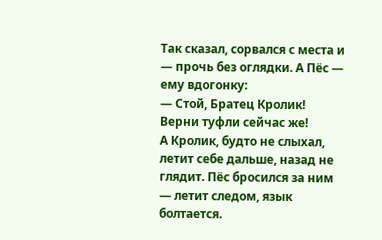Так сказал, сорвался с места и — прочь без оглядки. А Пёс — ему вдогонку:
— Стой, Братец Кролик! Верни туфли сейчас же!
А Кролик, будто не слыхал, летит себе дальше, назад не глядит. Пёс бросился за ним — летит следом, язык болтается.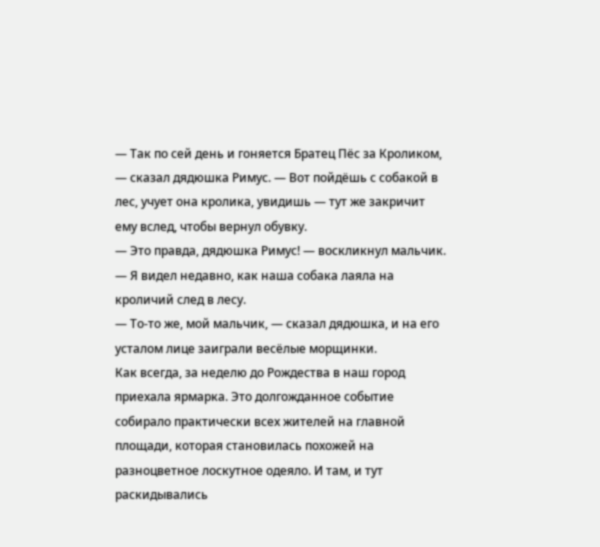— Так по сей день и гоняется Братец Пёс за Кроликом, — сказал дядюшка Римус. — Вот пойдёшь с собакой в лес, учует она кролика, увидишь — тут же закричит ему вслед, чтобы вернул обувку.
— Это правда, дядюшка Римус! — воскликнул мальчик. — Я видел недавно, как наша собака лаяла на кроличий след в лесу.
— То-то же, мой мальчик, — сказал дядюшка, и на его усталом лице заиграли весёлые морщинки.
Как всегда, за неделю до Рождества в наш город приехала ярмарка. Это долгожданное событие собирало практически всех жителей на главной площади, которая становилась похожей на разноцветное лоскутное одеяло. И там, и тут раскидывались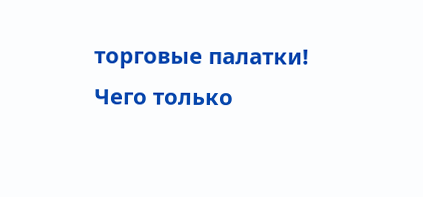торговые палатки! Чего только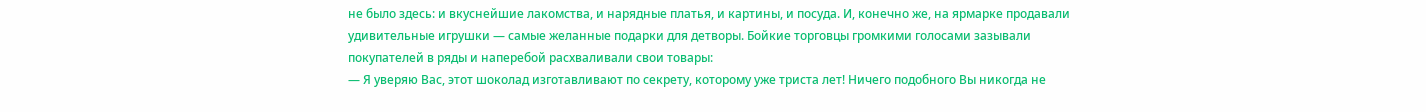не было здесь: и вкуснейшие лакомства, и нарядные платья, и картины, и посуда. И, конечно же, на ярмарке продавали удивительные игрушки — самые желанные подарки для детворы. Бойкие торговцы громкими голосами зазывали покупателей в ряды и наперебой расхваливали свои товары:
— Я уверяю Вас, этот шоколад изготавливают по секрету, которому уже триста лет! Ничего подобного Вы никогда не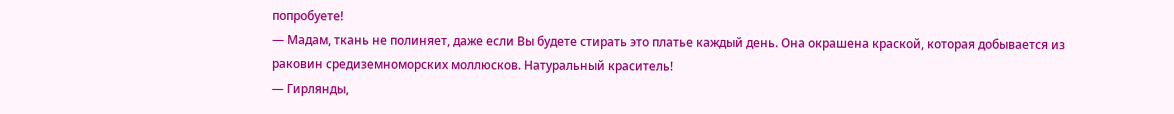попробуете!
— Мадам, ткань не полиняет, даже если Вы будете стирать это платье каждый день. Она окрашена краской, которая добывается из раковин средиземноморских моллюсков. Натуральный краситель!
— Гирлянды,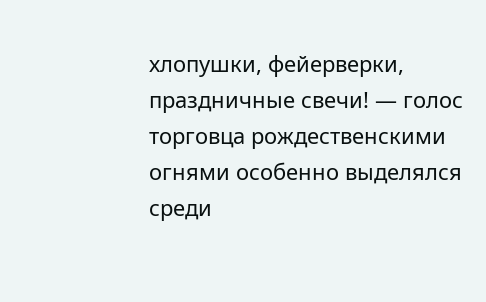хлопушки, фейерверки, праздничные свечи! — голос торговца рождественскими огнями особенно выделялся среди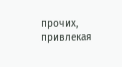прочих, привлекая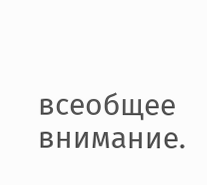всеобщее внимание.